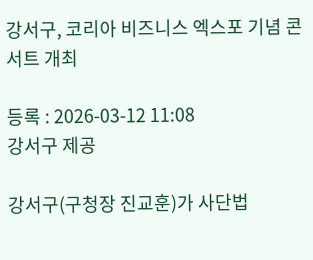강서구, 코리아 비즈니스 엑스포 기념 콘서트 개최

등록 : 2026-03-12 11:08
강서구 제공

강서구(구청장 진교훈)가 사단법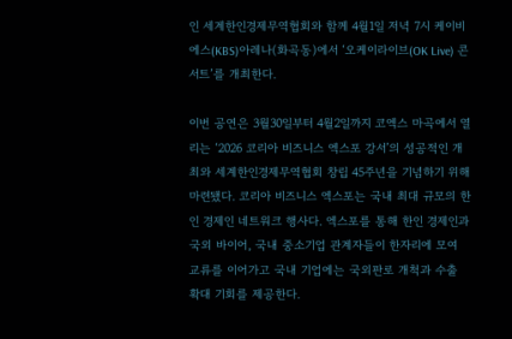인 세계한인경제무역협회와 함께 4월1일 저녁 7시 케이비에스(KBS)아레나(화곡동)에서 ‘오케이라이브(OK Live) 콘서트’를 개최한다.

이번 공연은 3월30일부터 4월2일까지 코엑스 마곡에서 열리는 ‘2026 코리아 비즈니스 엑스포 강서’의 성공적인 개최와 세계한인경제무역협회 창립 45주년을 기념하기 위해 마련됐다. 코리아 비즈니스 엑스포는 국내 최대 규모의 한인 경제인 네트워크 행사다. 엑스포를 통해 한인 경제인과 국외 바이어, 국내 중소기업 관계자들이 한자리에 모여 교류를 이어가고 국내 기업에는 국외판로 개척과 수출 확대 기회를 제공한다.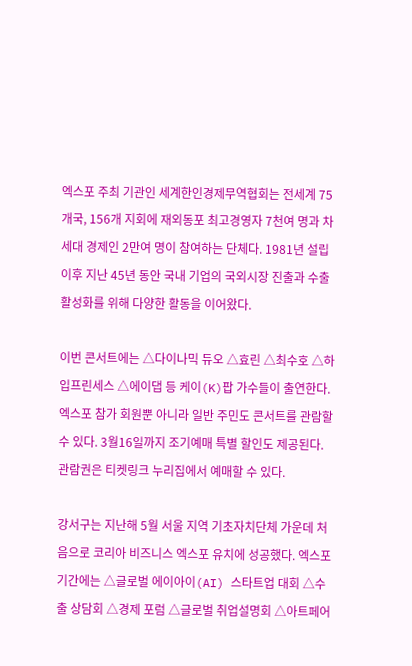엑스포 주최 기관인 세계한인경제무역협회는 전세계 75개국, 156개 지회에 재외동포 최고경영자 7천여 명과 차세대 경제인 2만여 명이 참여하는 단체다. 1981년 설립 이후 지난 45년 동안 국내 기업의 국외시장 진출과 수출 활성화를 위해 다양한 활동을 이어왔다.

이번 콘서트에는 △다이나믹 듀오 △효린 △최수호 △하입프린세스 △에이댑 등 케이(K)팝 가수들이 출연한다. 엑스포 참가 회원뿐 아니라 일반 주민도 콘서트를 관람할 수 있다. 3월16일까지 조기예매 특별 할인도 제공된다. 관람권은 티켓링크 누리집에서 예매할 수 있다.

강서구는 지난해 5월 서울 지역 기초자치단체 가운데 처음으로 코리아 비즈니스 엑스포 유치에 성공했다. 엑스포 기간에는 △글로벌 에이아이(AI) 스타트업 대회 △수출 상담회 △경제 포럼 △글로벌 취업설명회 △아트페어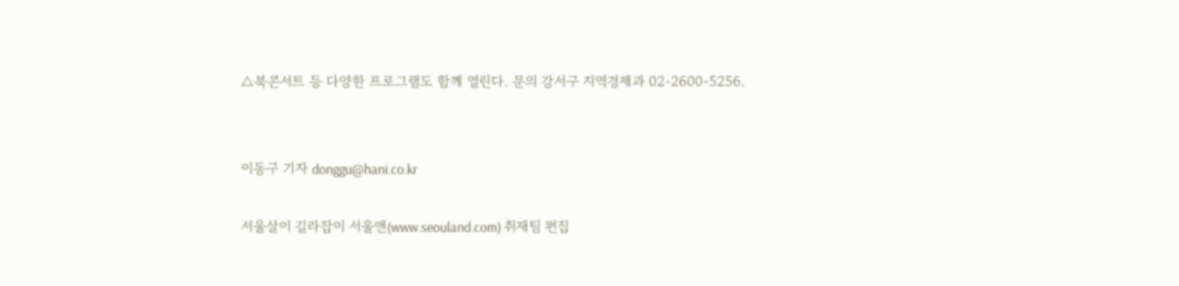△북콘서트 등 다양한 프로그램도 함께 열린다. 문의 강서구 지역경제과 02-2600-5256.


이동구 기자 donggu@hani.co.kr

서울살이 길라잡이 서울앤(www.seouland.com) 취재팀 편집